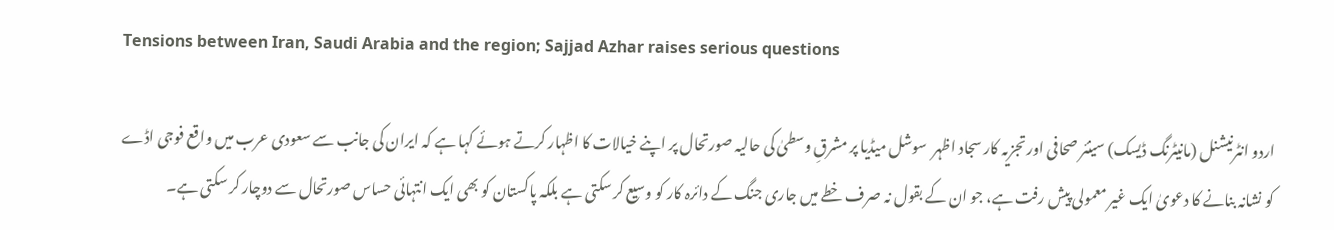Tensions between Iran, Saudi Arabia and the region; Sajjad Azhar raises serious questions

اردو انٹرنیشنل (مانیٹرنگ ڈیسک) سینئر صحافی اور تجزیہ کار سجاد اظہر  سوشل میڈیا پر مشرقِ وسطیٰ کی حالیہ صورتحال پر اپنے خیالات کا اظہار کرتے ہوئے کہا ہے کہ ایران کی جانب سے سعودی عرب میں واقع فوجی اڈے کو نشانہ بنانے کا دعویٰ ایک غیر معمولی پیش رفت ہے، جو ان کے بقول نہ صرف خطے میں جاری جنگ کے دائرہ کار کو وسیع کر سکتی ہے بلکہ پاکستان کو بھی ایک انتہائی حساس صورتحال سے دوچار کر سکتی ہے۔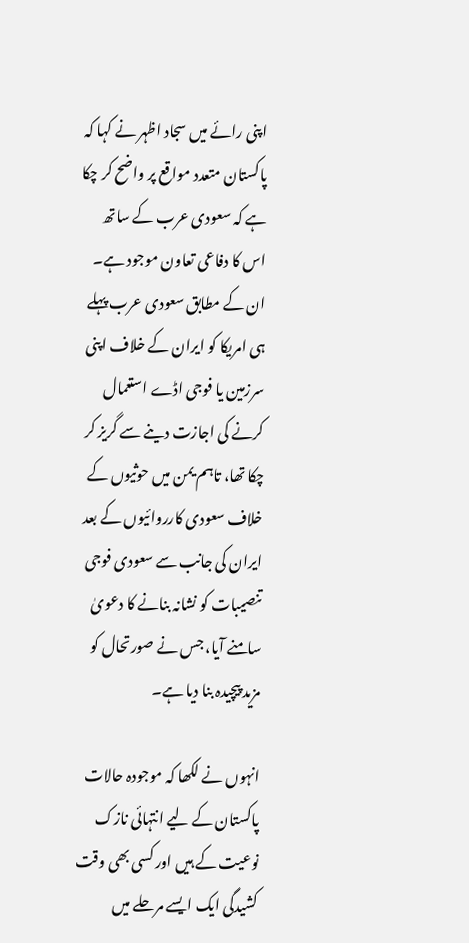اپنی رائے میں سجاد اظہر نے کہا کہ پاکستان متعدد مواقع پر واضح کر چکا ہے کہ سعودی عرب کے ساتھ اس کا دفاعی تعاون موجود ہے۔ ان کے مطابق سعودی عرب پہلے ہی امریکا کو ایران کے خلاف اپنی سرزمین یا فوجی اڈے استعمال کرنے کی اجازت دینے سے گریز کر چکا تھا، تاہم یمن میں حوثیوں کے خلاف سعودی کارروائیوں کے بعد ایران کی جانب سے سعودی فوجی تنصیبات کو نشانہ بنانے کا دعویٰ سامنے آیا، جس نے صورتحال کو مزید پیچیدہ بنا دیا ہے۔

انہوں نے لکھا کہ موجودہ حالات پاکستان کے لیے انتہائی نازک نوعیت کے ہیں اور کسی بھی وقت کشیدگی ایک ایسے مرحلے میں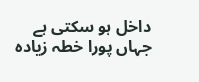داخل ہو سکتی ہے جہاں پورا خطہ زیادہ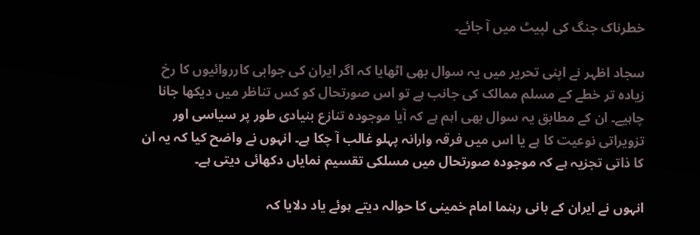خطرناک جنگ کی لپیٹ میں آ جائے۔

سجاد اظہر نے اپنی تحریر میں یہ سوال بھی اٹھایا کہ اگر ایران کی جوابی کارروائیوں کا رخ زیادہ تر خطے کے مسلم ممالک کی جانب ہے تو اس صورتحال کو کس تناظر میں دیکھا جانا چاہیے۔ ان کے مطابق یہ سوال بھی اہم ہے کہ آیا موجودہ تنازع بنیادی طور پر سیاسی اور تزویراتی نوعیت کا ہے یا اس میں فرقہ وارانہ پہلو غالب آ چکا ہے۔ انہوں نے واضح کیا کہ یہ ان کا ذاتی تجزیہ ہے کہ موجودہ صورتحال میں مسلکی تقسیم نمایاں دکھائی دیتی ہے۔

انہوں نے ایران کے بانی رہنما امام خمینی کا حوالہ دیتے ہوئے یاد دلایا کہ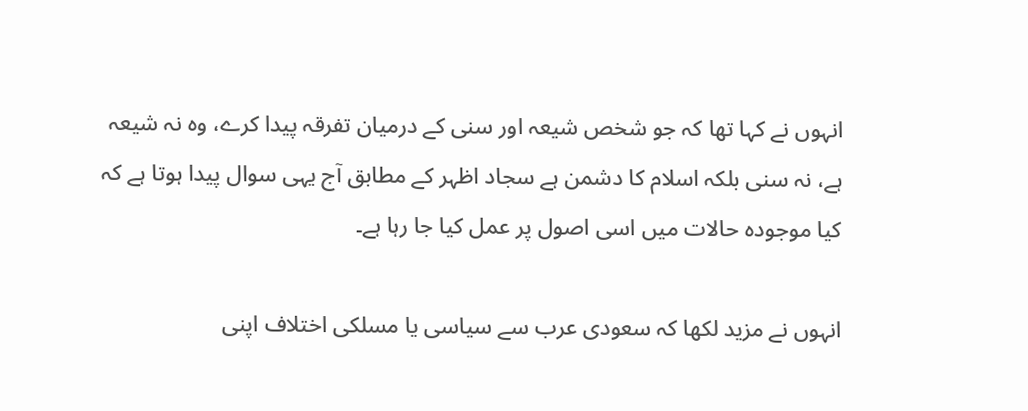انہوں نے کہا تھا کہ جو شخص شیعہ اور سنی کے درمیان تفرقہ پیدا کرے، وہ نہ شیعہ ہے، نہ سنی بلکہ اسلام کا دشمن ہے سجاد اظہر کے مطابق آج یہی سوال پیدا ہوتا ہے کہ کیا موجودہ حالات میں اسی اصول پر عمل کیا جا رہا ہے۔

انہوں نے مزید لکھا کہ سعودی عرب سے سیاسی یا مسلکی اختلاف اپنی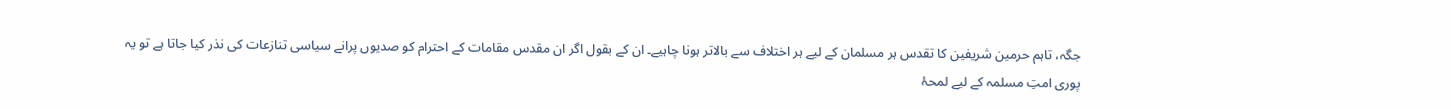جگہ، تاہم حرمین شریفین کا تقدس ہر مسلمان کے لیے ہر اختلاف سے بالاتر ہونا چاہیے۔ ان کے بقول اگر ان مقدس مقامات کے احترام کو صدیوں پرانے سیاسی تنازعات کی نذر کیا جاتا ہے تو یہ پوری امتِ مسلمہ کے لیے لمحۂ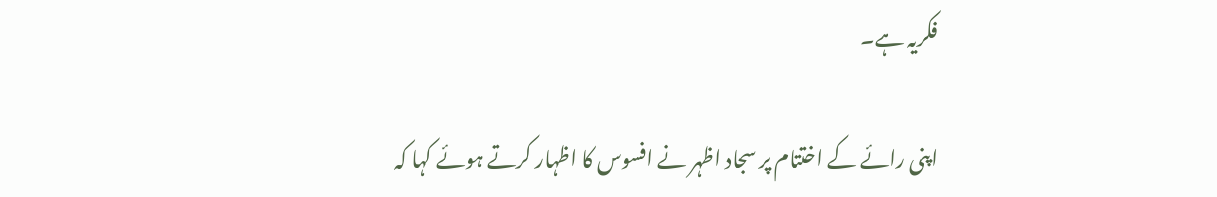فکریہ ہے۔

اپنی رائے کے اختتام پر سجاد اظہر نے افسوس کا اظہار کرتے ہوئے کہا کہ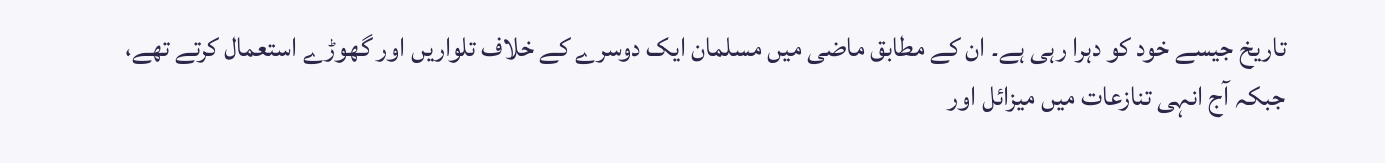تاریخ جیسے خود کو دہرا رہی ہے۔ ان کے مطابق ماضی میں مسلمان ایک دوسرے کے خلاف تلواریں اور گھوڑے استعمال کرتے تھے، جبکہ آج انہی تنازعات میں میزائل اور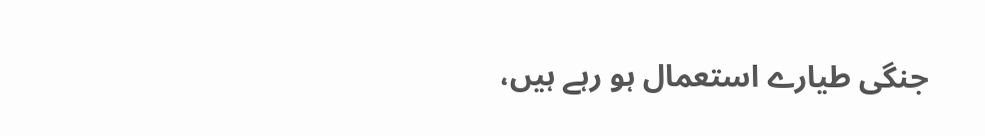جنگی طیارے استعمال ہو رہے ہیں،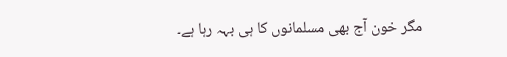مگر خون آج بھی مسلمانوں کا ہی بہہ رہا ہے۔